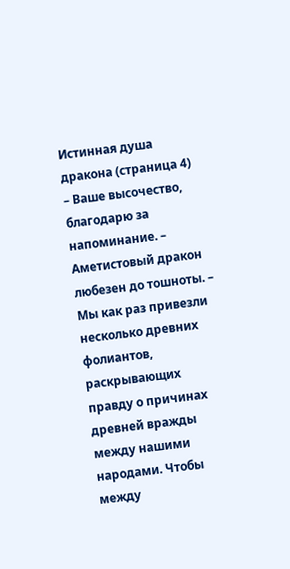Истинная душа дракона (страница 4)
– Ваше высочество, благодарю за напоминание. – Аметистовый дракон любезен до тошноты. – Мы как раз привезли несколько древних фолиантов, раскрывающих правду о причинах древней вражды между нашими народами. Чтобы между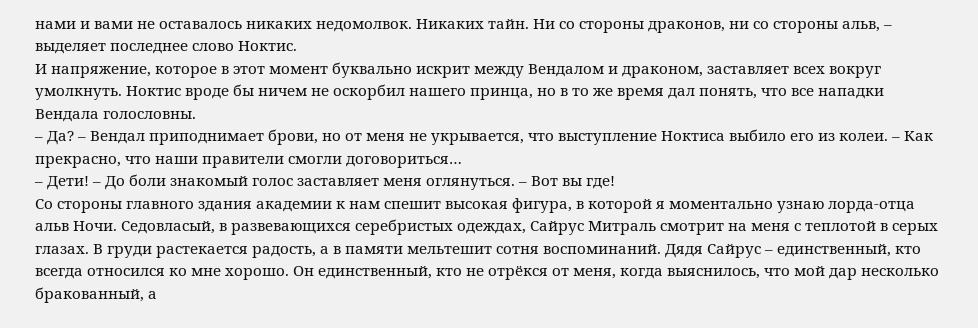нами и вами не оставалось никаких недомолвок. Никаких тайн. Ни со стороны драконов, ни со стороны альв, – выделяет последнее слово Ноктис.
И напряжение, которое в этот момент буквально искрит между Вендалом и драконом, заставляет всех вокруг умолкнуть. Ноктис вроде бы ничем не оскорбил нашего принца, но в то же время дал понять, что все нападки Вендала голословны.
– Да? – Вендал приподнимает брови, но от меня не укрывается, что выступление Ноктиса выбило его из колеи. – Как прекрасно, что наши правители смогли договориться…
– Дети! – До боли знакомый голос заставляет меня оглянуться. – Вот вы где!
Со стороны главного здания академии к нам спешит высокая фигура, в которой я моментально узнаю лорда-отца альв Ночи. Седовласый, в развевающихся серебристых одеждах, Сайрус Митраль смотрит на меня с теплотой в серых глазах. В груди растекается радость, а в памяти мельтешит сотня воспоминаний. Дядя Сайрус – единственный, кто всегда относился ко мне хорошо. Он единственный, кто не отрёкся от меня, когда выяснилось, что мой дар несколько бракованный, а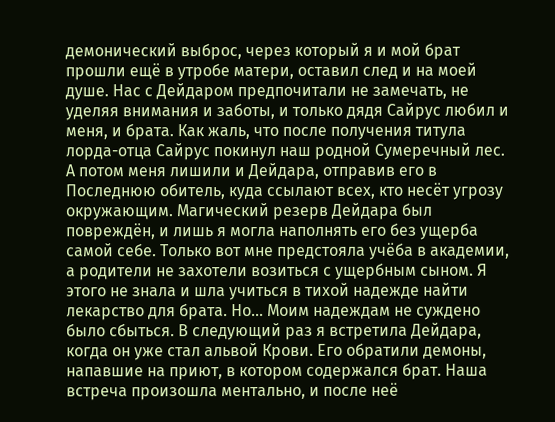демонический выброс, через который я и мой брат прошли ещё в утробе матери, оставил след и на моей душе. Нас с Дейдаром предпочитали не замечать, не уделяя внимания и заботы, и только дядя Сайрус любил и меня, и брата. Как жаль, что после получения титула лорда-отца Сайрус покинул наш родной Сумеречный лес. А потом меня лишили и Дейдара, отправив его в Последнюю обитель, куда ссылают всех, кто несёт угрозу окружающим. Магический резерв Дейдара был повреждён, и лишь я могла наполнять его без ущерба самой себе. Только вот мне предстояла учёба в академии, а родители не захотели возиться с ущербным сыном. Я этого не знала и шла учиться в тихой надежде найти лекарство для брата. Но… Моим надеждам не суждено было сбыться. В следующий раз я встретила Дейдара, когда он уже стал альвой Крови. Его обратили демоны, напавшие на приют, в котором содержался брат. Наша встреча произошла ментально, и после неё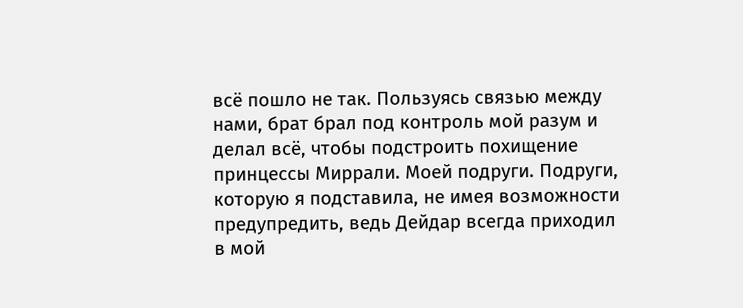всё пошло не так. Пользуясь связью между нами, брат брал под контроль мой разум и делал всё, чтобы подстроить похищение принцессы Миррали. Моей подруги. Подруги, которую я подставила, не имея возможности предупредить, ведь Дейдар всегда приходил в мой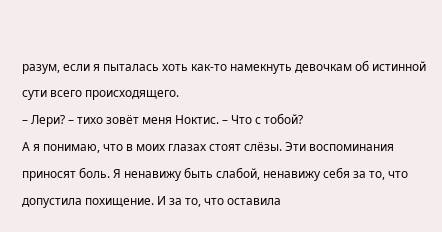разум, если я пыталась хоть как-то намекнуть девочкам об истинной сути всего происходящего.
– Лери? – тихо зовёт меня Ноктис. – Что с тобой?
А я понимаю, что в моих глазах стоят слёзы. Эти воспоминания приносят боль. Я ненавижу быть слабой, ненавижу себя за то, что допустила похищение. И за то, что оставила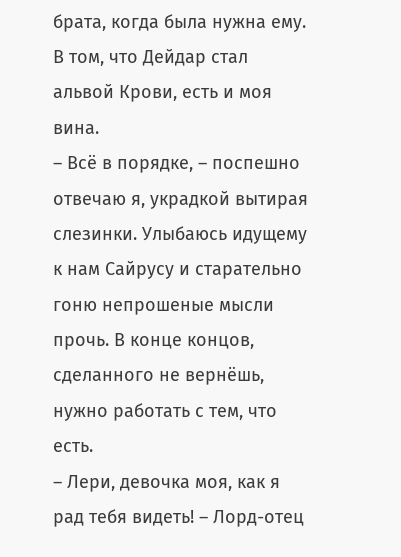брата, когда была нужна ему. В том, что Дейдар стал альвой Крови, есть и моя вина.
– Всё в порядке, – поспешно отвечаю я, украдкой вытирая слезинки. Улыбаюсь идущему к нам Сайрусу и старательно гоню непрошеные мысли прочь. В конце концов, сделанного не вернёшь, нужно работать с тем, что есть.
– Лери, девочка моя, как я рад тебя видеть! – Лорд-отец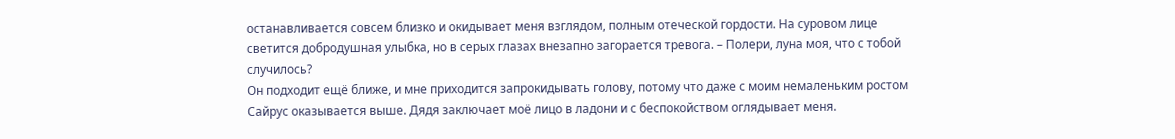останавливается совсем близко и окидывает меня взглядом, полным отеческой гордости. На суровом лице светится добродушная улыбка, но в серых глазах внезапно загорается тревога. – Полери, луна моя, что с тобой случилось?
Он подходит ещё ближе, и мне приходится запрокидывать голову, потому что даже с моим немаленьким ростом Сайрус оказывается выше. Дядя заключает моё лицо в ладони и с беспокойством оглядывает меня.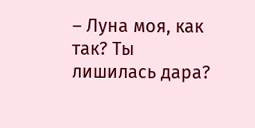– Луна моя, как так? Ты лишилась дара?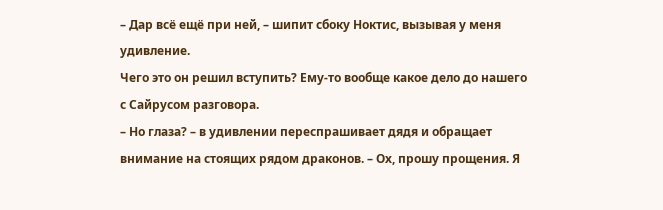– Дар всё ещё при ней, – шипит сбоку Ноктис, вызывая у меня удивление.
Чего это он решил вступить? Ему-то вообще какое дело до нашего с Сайрусом разговора.
– Но глаза? – в удивлении переспрашивает дядя и обращает внимание на стоящих рядом драконов. – Ох, прошу прощения. Я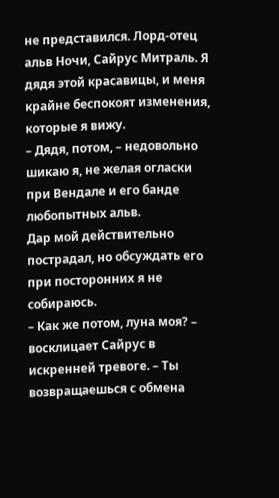не представился. Лорд-отец альв Ночи, Сайрус Митраль. Я дядя этой красавицы, и меня крайне беспокоят изменения, которые я вижу.
– Дядя, потом, – недовольно шикаю я, не желая огласки при Вендале и его банде любопытных альв.
Дар мой действительно пострадал, но обсуждать его при посторонних я не собираюсь.
– Как же потом, луна моя? – восклицает Сайрус в искренней тревоге. – Ты возвращаешься с обмена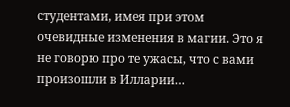студентами, имея при этом очевидные изменения в магии. Это я не говорю про те ужасы, что с вами произошли в Илларии…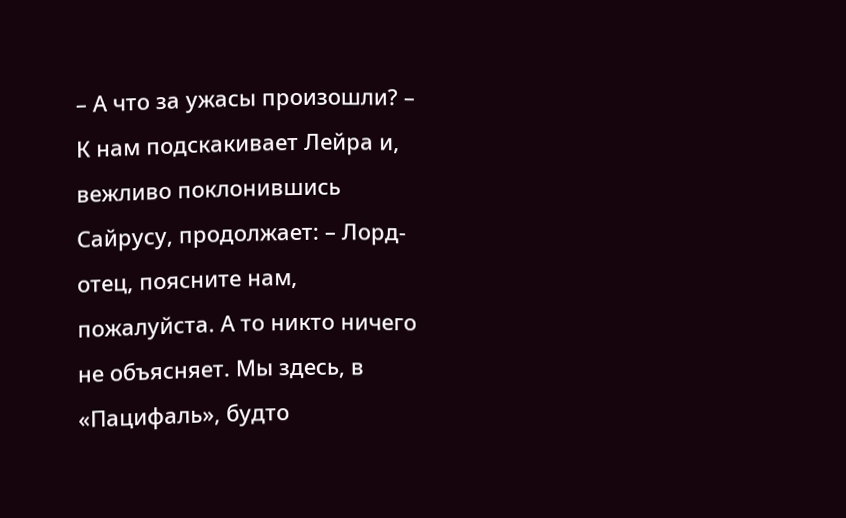– А что за ужасы произошли? – К нам подскакивает Лейра и, вежливо поклонившись Сайрусу, продолжает: – Лорд-отец, поясните нам, пожалуйста. А то никто ничего не объясняет. Мы здесь, в «Пацифаль», будто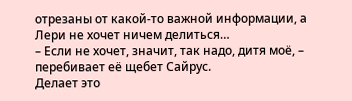отрезаны от какой-то важной информации, а Лери не хочет ничем делиться…
– Если не хочет, значит, так надо, дитя моё, – перебивает её щебет Сайрус.
Делает это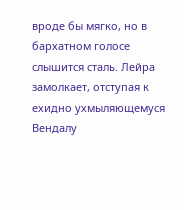вроде бы мягко, но в бархатном голосе слышится сталь. Лейра замолкает, отступая к ехидно ухмыляющемуся Вендалу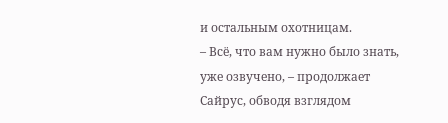и остальным охотницам.
– Всё, что вам нужно было знать, уже озвучено, – продолжает Сайрус, обводя взглядом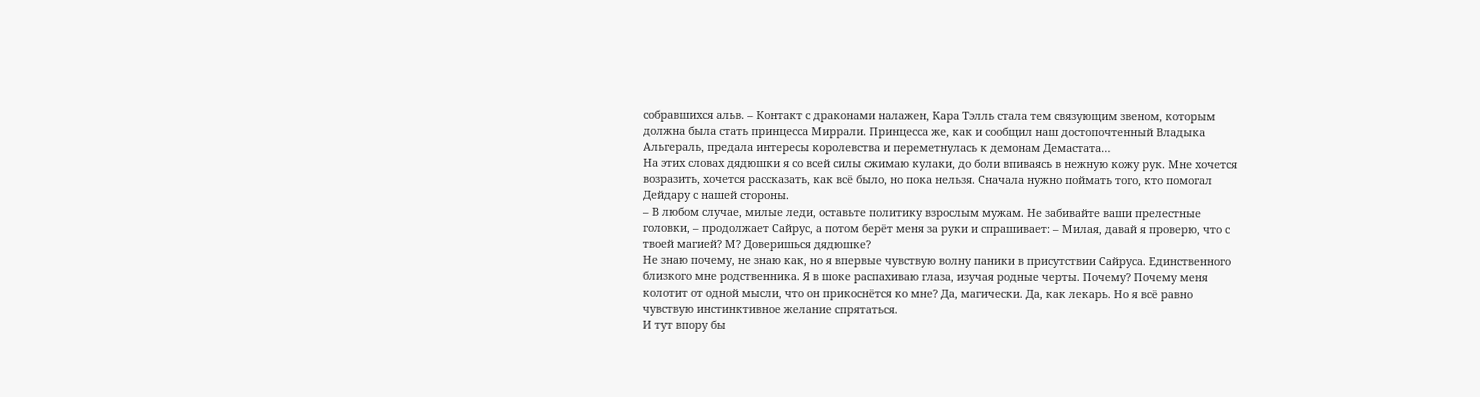собравшихся альв. – Контакт с драконами налажен, Кара Тэлль стала тем связующим звеном, которым должна была стать принцесса Миррали. Принцесса же, как и сообщил наш достопочтенный Владыка Альгераль, предала интересы королевства и переметнулась к демонам Демастата…
На этих словах дядюшки я со всей силы сжимаю кулаки, до боли впиваясь в нежную кожу рук. Мне хочется возразить, хочется рассказать, как всё было, но пока нельзя. Сначала нужно поймать того, кто помогал Дейдару с нашей стороны.
– В любом случае, милые леди, оставьте политику взрослым мужам. Не забивайте ваши прелестные головки, – продолжает Сайрус, а потом берёт меня за руки и спрашивает: – Милая, давай я проверю, что с твоей магией? М? Доверишься дядюшке?
Не знаю почему, не знаю как, но я впервые чувствую волну паники в присутствии Сайруса. Единственного близкого мне родственника. Я в шоке распахиваю глаза, изучая родные черты. Почему? Почему меня колотит от одной мысли, что он прикоснётся ко мне? Да, магически. Да, как лекарь. Но я всё равно чувствую инстинктивное желание спрятаться.
И тут впору бы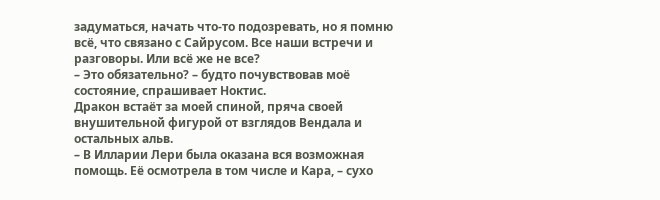задуматься, начать что-то подозревать, но я помню всё, что связано с Сайрусом. Все наши встречи и разговоры. Или всё же не все?
– Это обязательно? – будто почувствовав моё состояние, спрашивает Ноктис.
Дракон встаёт за моей спиной, пряча своей внушительной фигурой от взглядов Вендала и остальных альв.
– В Илларии Лери была оказана вся возможная помощь. Её осмотрела в том числе и Кара, – сухо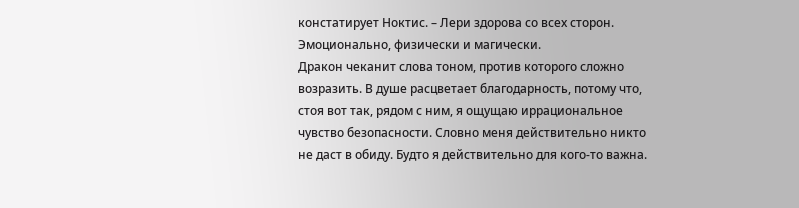констатирует Ноктис. – Лери здорова со всех сторон. Эмоционально, физически и магически.
Дракон чеканит слова тоном, против которого сложно возразить. В душе расцветает благодарность, потому что, стоя вот так, рядом с ним, я ощущаю иррациональное чувство безопасности. Словно меня действительно никто не даст в обиду. Будто я действительно для кого-то важна.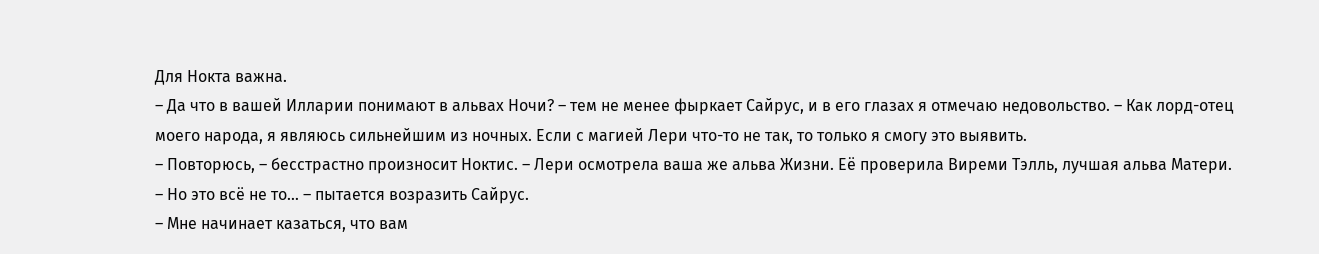Для Нокта важна.
– Да что в вашей Илларии понимают в альвах Ночи? – тем не менее фыркает Сайрус, и в его глазах я отмечаю недовольство. – Как лорд-отец моего народа, я являюсь сильнейшим из ночных. Если с магией Лери что-то не так, то только я смогу это выявить.
– Повторюсь, – бесстрастно произносит Ноктис. – Лери осмотрела ваша же альва Жизни. Её проверила Виреми Тэлль, лучшая альва Матери.
– Но это всё не то… – пытается возразить Сайрус.
– Мне начинает казаться, что вам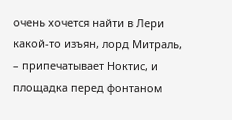очень хочется найти в Лери какой-то изъян, лорд Митраль, – припечатывает Ноктис, и площадка перед фонтаном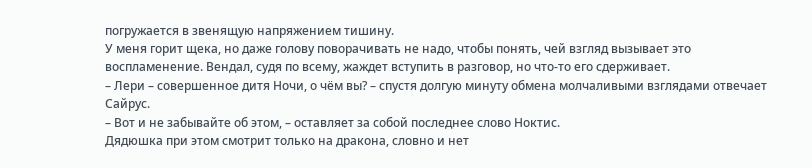погружается в звенящую напряжением тишину.
У меня горит щека, но даже голову поворачивать не надо, чтобы понять, чей взгляд вызывает это воспламенение. Вендал, судя по всему, жаждет вступить в разговор, но что-то его сдерживает.
– Лери – совершенное дитя Ночи, о чём вы? – спустя долгую минуту обмена молчаливыми взглядами отвечает Сайрус.
– Вот и не забывайте об этом, – оставляет за собой последнее слово Ноктис.
Дядюшка при этом смотрит только на дракона, словно и нет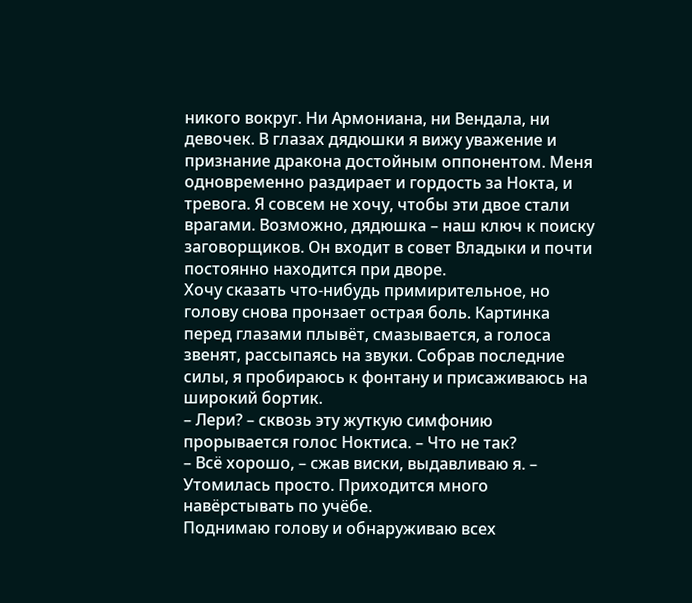никого вокруг. Ни Армониана, ни Вендала, ни девочек. В глазах дядюшки я вижу уважение и признание дракона достойным оппонентом. Меня одновременно раздирает и гордость за Нокта, и тревога. Я совсем не хочу, чтобы эти двое стали врагами. Возможно, дядюшка – наш ключ к поиску заговорщиков. Он входит в совет Владыки и почти постоянно находится при дворе.
Хочу сказать что-нибудь примирительное, но голову снова пронзает острая боль. Картинка перед глазами плывёт, смазывается, а голоса звенят, рассыпаясь на звуки. Собрав последние силы, я пробираюсь к фонтану и присаживаюсь на широкий бортик.
– Лери? – сквозь эту жуткую симфонию прорывается голос Ноктиса. – Что не так?
– Всё хорошо, – сжав виски, выдавливаю я. – Утомилась просто. Приходится много навёрстывать по учёбе.
Поднимаю голову и обнаруживаю всех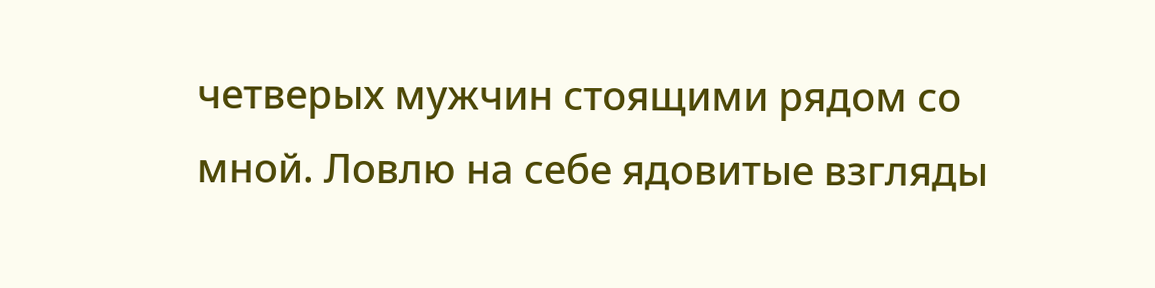четверых мужчин стоящими рядом со мной. Ловлю на себе ядовитые взгляды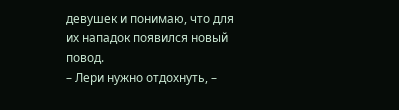девушек и понимаю, что для их нападок появился новый повод.
– Лери нужно отдохнуть, –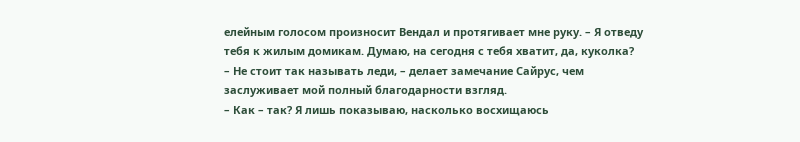елейным голосом произносит Вендал и протягивает мне руку. – Я отведу тебя к жилым домикам. Думаю, на сегодня с тебя хватит, да, куколка?
– Не стоит так называть леди, – делает замечание Сайрус, чем заслуживает мой полный благодарности взгляд.
– Как – так? Я лишь показываю, насколько восхищаюсь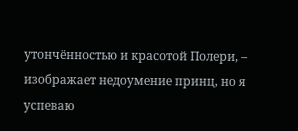утончённостью и красотой Полери, – изображает недоумение принц, но я успеваю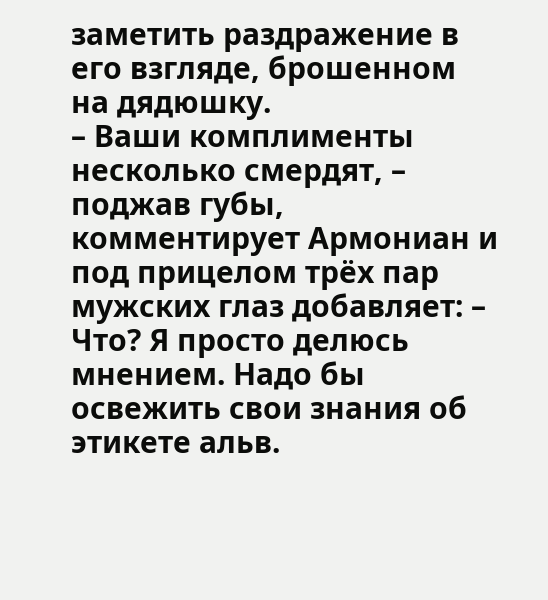заметить раздражение в его взгляде, брошенном на дядюшку.
– Ваши комплименты несколько смердят, – поджав губы, комментирует Армониан и под прицелом трёх пар мужских глаз добавляет: – Что? Я просто делюсь мнением. Надо бы освежить свои знания об этикете альв.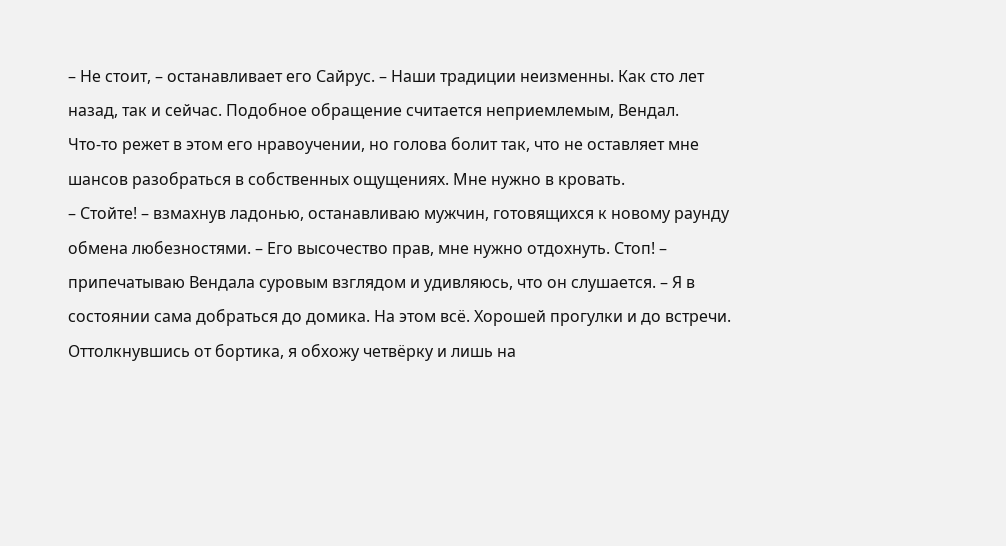– Не стоит, – останавливает его Сайрус. – Наши традиции неизменны. Как сто лет назад, так и сейчас. Подобное обращение считается неприемлемым, Вендал.
Что-то режет в этом его нравоучении, но голова болит так, что не оставляет мне шансов разобраться в собственных ощущениях. Мне нужно в кровать.
– Стойте! – взмахнув ладонью, останавливаю мужчин, готовящихся к новому раунду обмена любезностями. – Его высочество прав, мне нужно отдохнуть. Стоп! – припечатываю Вендала суровым взглядом и удивляюсь, что он слушается. – Я в состоянии сама добраться до домика. На этом всё. Хорошей прогулки и до встречи.
Оттолкнувшись от бортика, я обхожу четвёрку и лишь на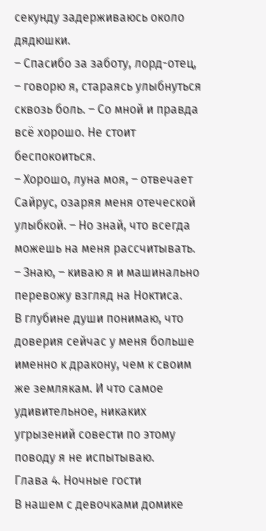секунду задерживаюсь около дядюшки.
– Спасибо за заботу, лорд-отец, – говорю я, стараясь улыбнуться сквозь боль. – Со мной и правда всё хорошо. Не стоит беспокоиться.
– Хорошо, луна моя, – отвечает Сайрус, озаряя меня отеческой улыбкой. – Но знай, что всегда можешь на меня рассчитывать.
– Знаю, – киваю я и машинально перевожу взгляд на Ноктиса.
В глубине души понимаю, что доверия сейчас у меня больше именно к дракону, чем к своим же землякам. И что самое удивительное, никаких угрызений совести по этому поводу я не испытываю.
Глава 4. Ночные гости
В нашем с девочками домике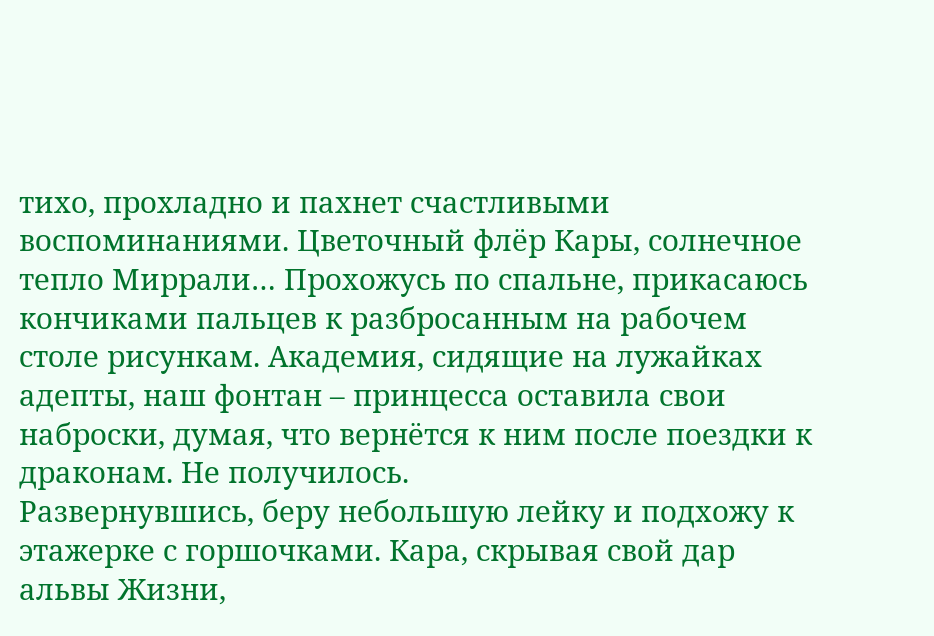тихо, прохладно и пахнет счастливыми воспоминаниями. Цветочный флёр Кары, солнечное тепло Миррали… Прохожусь по спальне, прикасаюсь кончиками пальцев к разбросанным на рабочем столе рисункам. Академия, сидящие на лужайках адепты, наш фонтан – принцесса оставила свои наброски, думая, что вернётся к ним после поездки к драконам. Не получилось.
Развернувшись, беру небольшую лейку и подхожу к этажерке с горшочками. Кара, скрывая свой дар альвы Жизни,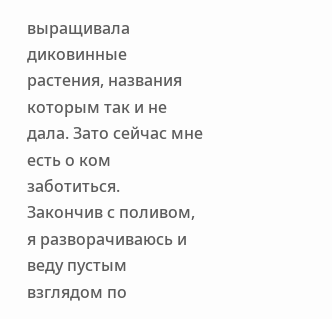выращивала диковинные растения, названия которым так и не дала. Зато сейчас мне есть о ком заботиться.
Закончив с поливом, я разворачиваюсь и веду пустым взглядом по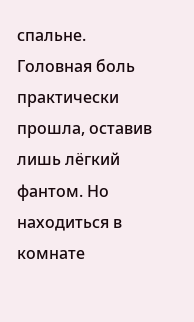спальне. Головная боль практически прошла, оставив лишь лёгкий фантом. Но находиться в комнате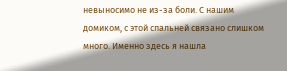невыносимо не из-за боли. С нашим домиком, с этой спальней связано слишком много. Именно здесь я нашла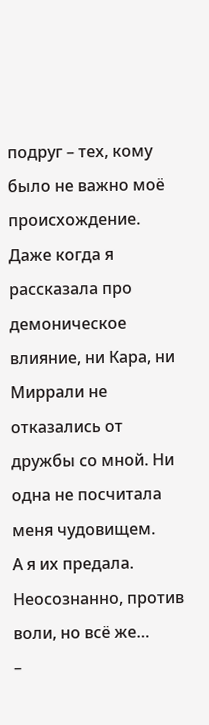подруг – тех, кому было не важно моё происхождение. Даже когда я рассказала про демоническое влияние, ни Кара, ни Миррали не отказались от дружбы со мной. Ни одна не посчитала меня чудовищем.
А я их предала. Неосознанно, против воли, но всё же…
–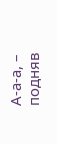А-а-а, – подняв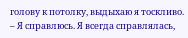голову к потолку, выдыхаю я тоскливо. – Я справлюсь. Я всегда справлялась,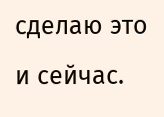сделаю это и сейчас.